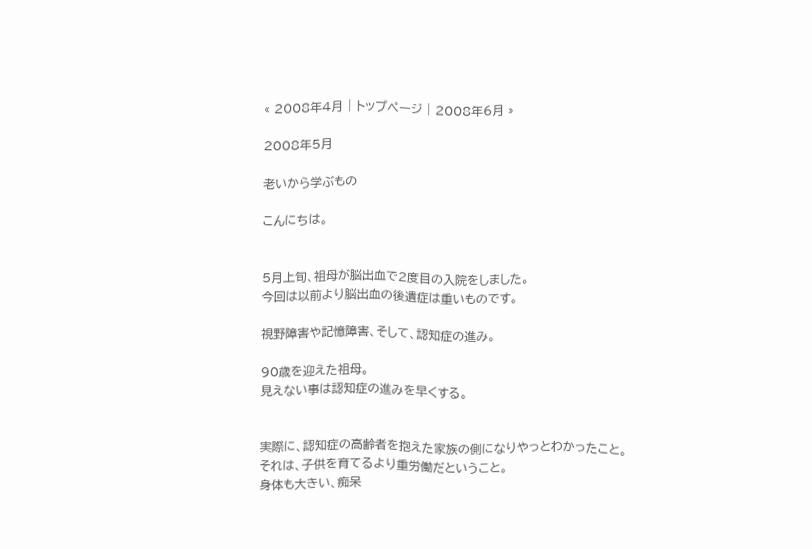« 2008年4月 | トップページ | 2008年6月 »

2008年5月

老いから学ぶもの

こんにちは。


5月上旬、祖母が脳出血で2度目の入院をしました。
今回は以前より脳出血の後遺症は重いものです。

視野障害や記憶障害、そして、認知症の進み。

90歳を迎えた祖母。
見えない事は認知症の進みを早くする。


実際に、認知症の高齢者を抱えた家族の側になりやっとわかったこと。
それは、子供を育てるより重労働だということ。
身体も大きい、痴呆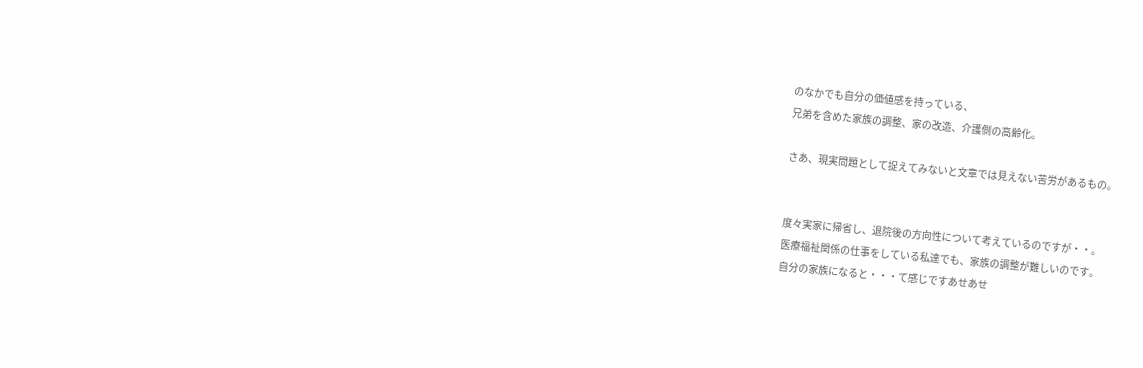のなかでも自分の価値感を持っている、
兄弟を含めた家族の調整、家の改造、介護側の高齢化。

さあ、現実問題として捉えてみないと文章では見えない苦労があるもの。


度々実家に帰省し、退院後の方向性について考えているのですが・・。
医療福祉関係の仕事をしている私達でも、家族の調整が難しいのです。
自分の家族になると・・・て感じですあせあせ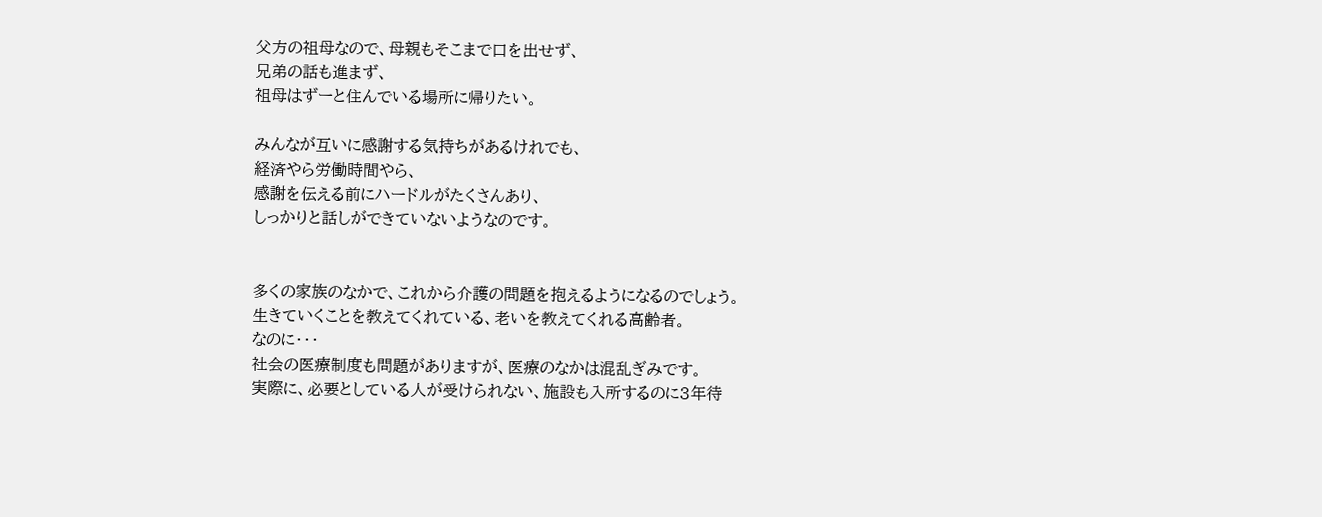父方の祖母なので、母親もそこまで口を出せず、
兄弟の話も進まず、
祖母はずーと住んでいる場所に帰りたい。

みんなが互いに感謝する気持ちがあるけれでも、
経済やら労働時間やら、
感謝を伝える前にハードルがたくさんあり、
しっかりと話しができていないようなのです。


多くの家族のなかで、これから介護の問題を抱えるようになるのでしょう。
生きていくことを教えてくれている、老いを教えてくれる高齢者。
なのに・・・
社会の医療制度も問題がありますが、医療のなかは混乱ぎみです。
実際に、必要としている人が受けられない、施設も入所するのに3年待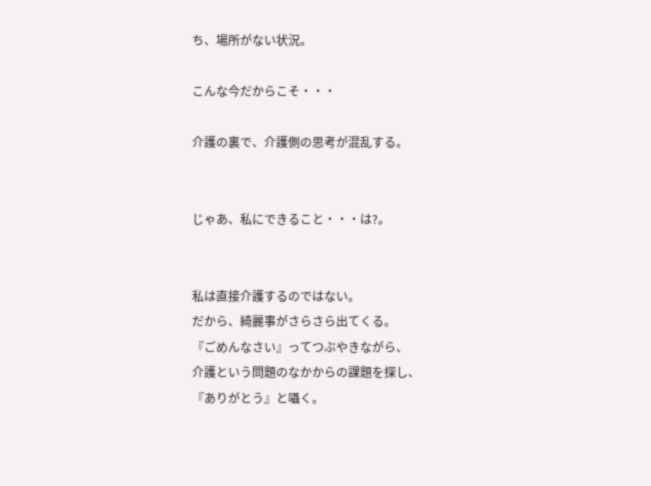ち、場所がない状況。

こんな今だからこそ・・・

介護の裏で、介護側の思考が混乱する。


じゃあ、私にできること・・・は?。


私は直接介護するのではない。
だから、綺麗事がさらさら出てくる。
『ごめんなさい』ってつぶやきながら、
介護という問題のなかからの課題を探し、
『ありがとう』と囁く。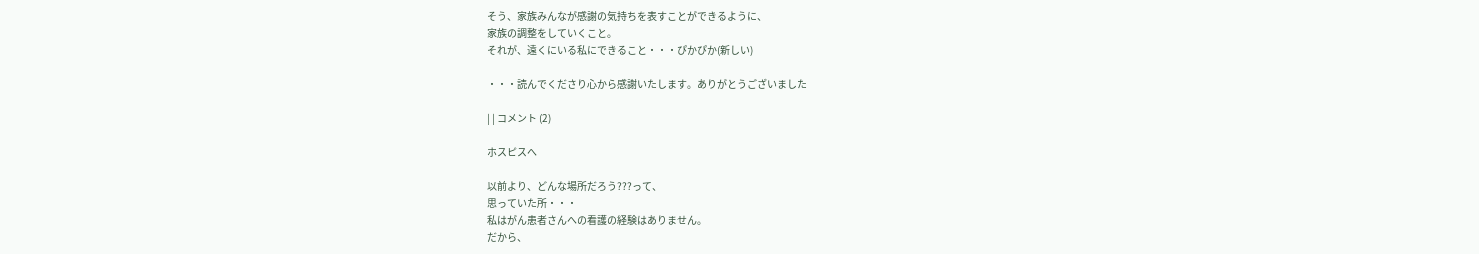そう、家族みんなが感謝の気持ちを表すことができるように、
家族の調整をしていくこと。
それが、遠くにいる私にできること・・・ぴかぴか(新しい)

・・・読んでくださり心から感謝いたします。ありがとうございました

| | コメント (2)

ホスピスへ

以前より、どんな場所だろう???って、
思っていた所・・・
私はがん患者さんへの看護の経験はありません。
だから、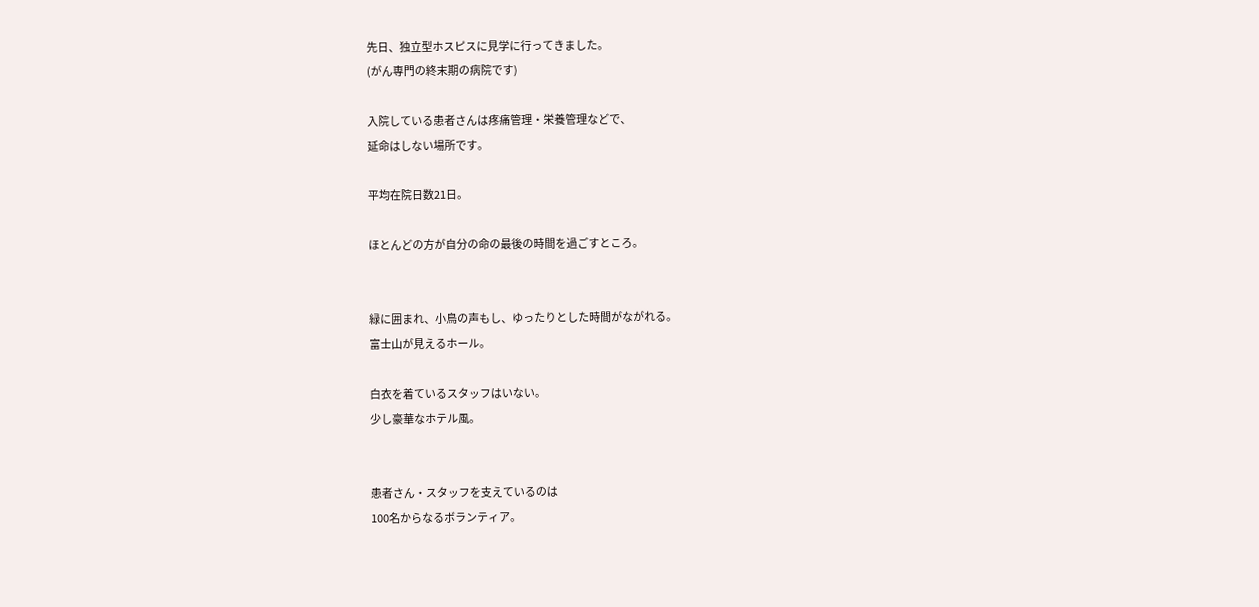先日、独立型ホスピスに見学に行ってきました。
(がん専門の終末期の病院です)

入院している患者さんは疼痛管理・栄養管理などで、
延命はしない場所です。

平均在院日数21日。

ほとんどの方が自分の命の最後の時間を過ごすところ。


緑に囲まれ、小鳥の声もし、ゆったりとした時間がながれる。
富士山が見えるホール。

白衣を着ているスタッフはいない。
少し豪華なホテル風。


患者さん・スタッフを支えているのは
100名からなるボランティア。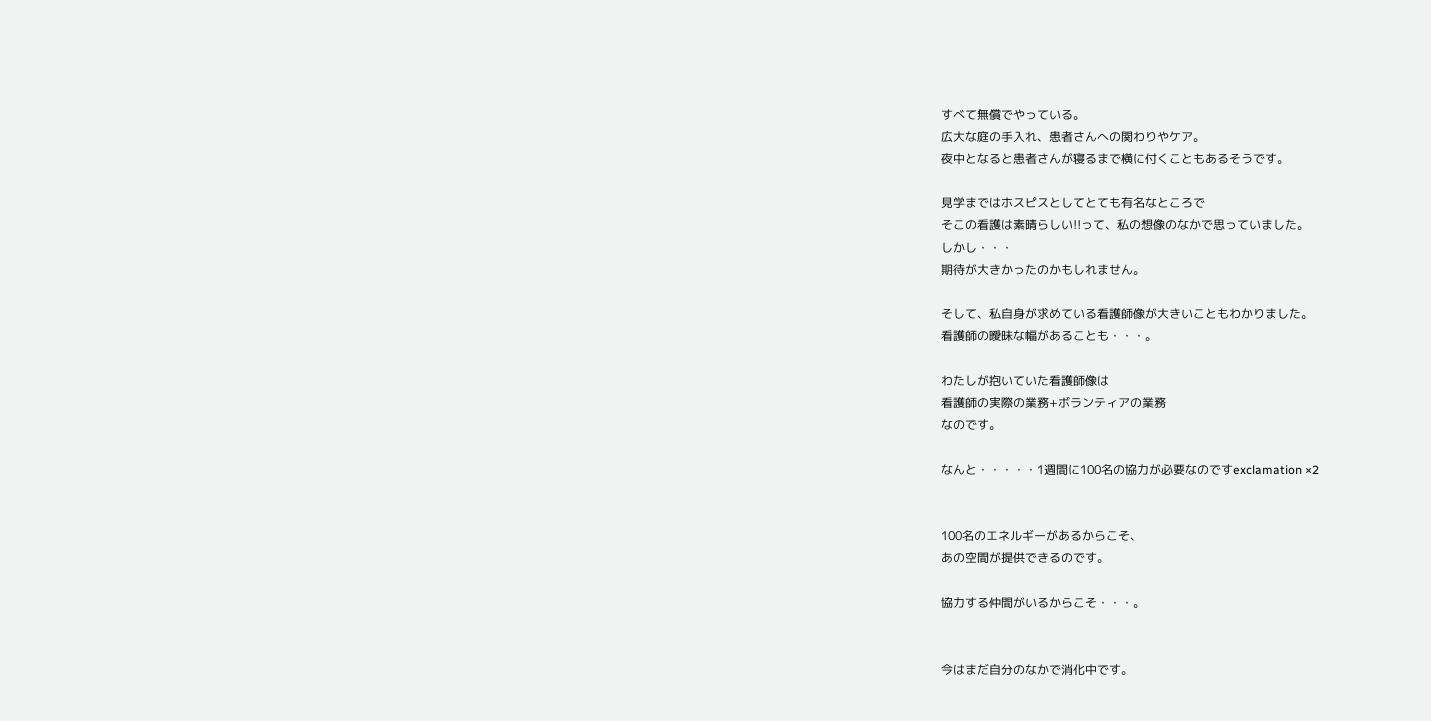すべて無償でやっている。
広大な庭の手入れ、患者さんへの関わりやケア。
夜中となると患者さんが寝るまで横に付くこともあるそうです。

見学まではホスピスとしてとても有名なところで
そこの看護は素晴らしい!!って、私の想像のなかで思っていました。
しかし・・・
期待が大きかったのかもしれません。

そして、私自身が求めている看護師像が大きいこともわかりました。
看護師の曖昧な幅があることも・・・。

わたしが抱いていた看護師像は
看護師の実際の業務+ボランティアの業務
なのです。

なんと・・・・・1週間に100名の協力が必要なのですexclamation ×2


100名のエネルギーがあるからこそ、
あの空間が提供できるのです。

協力する仲間がいるからこそ・・・。


今はまだ自分のなかで消化中です。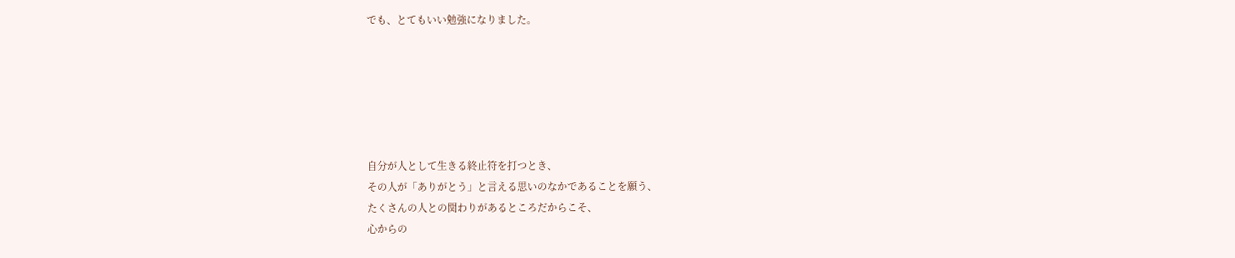でも、とてもいい勉強になりました。






自分が人として生きる終止符を打つとき、
その人が「ありがとう」と言える思いのなかであることを願う、
たくさんの人との関わりがあるところだからこそ、
心からの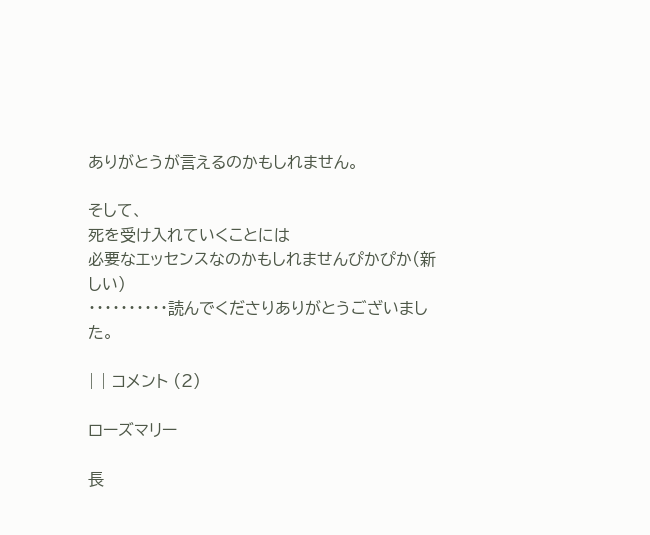ありがとうが言えるのかもしれません。

そして、
死を受け入れていくことには
必要なエッセンスなのかもしれませんぴかぴか(新しい)
・・・・・・・・・・読んでくださりありがとうございました。

| | コメント (2)

ローズマリー

長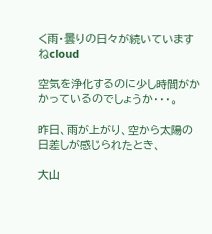く雨・曇りの日々が続いていますねcloud

空気を浄化するのに少し時間がかかっているのでしょうか・・・。

昨日、雨が上がり、空から太陽の日差しが感じられたとき、

大山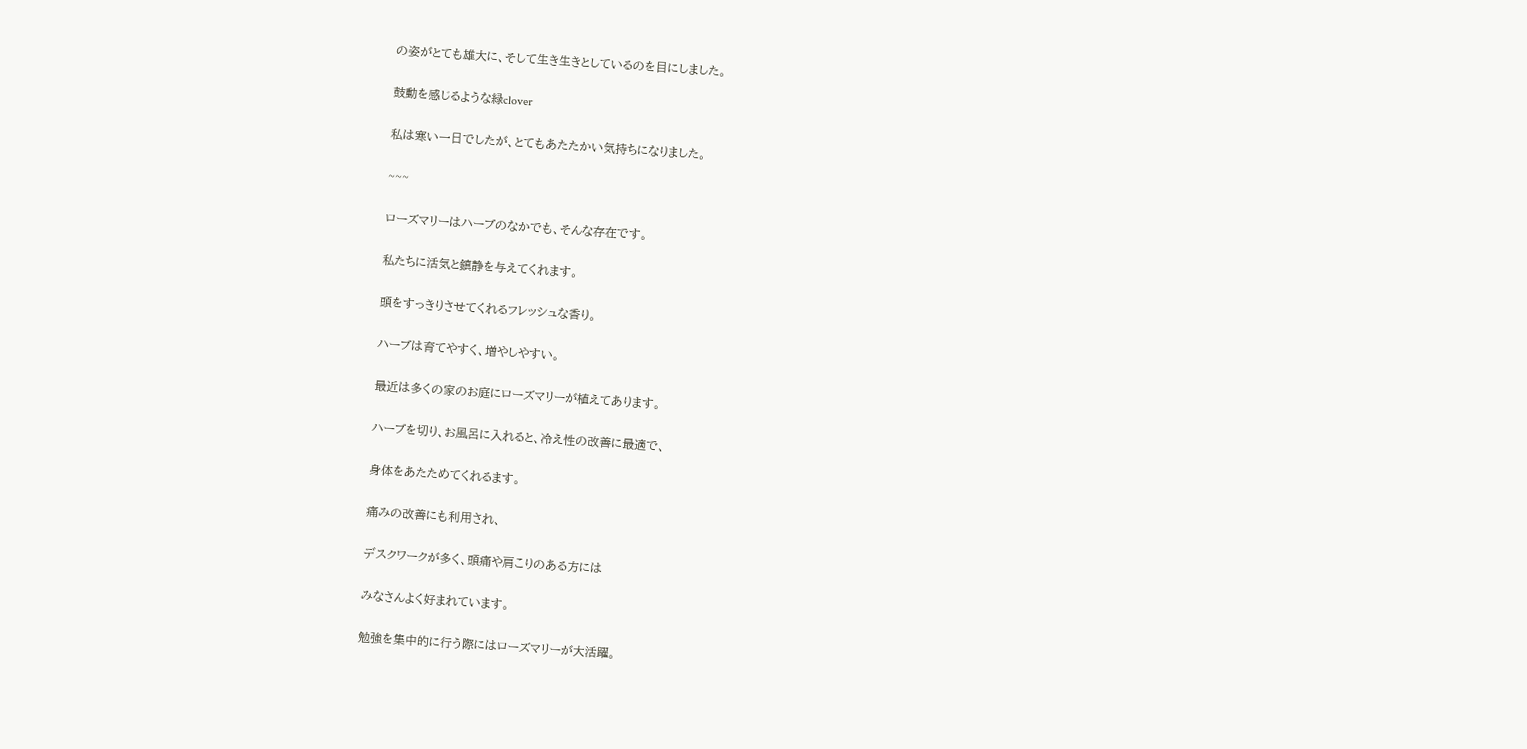の姿がとても雄大に、そして生き生きとしているのを目にしました。

鼓動を感じるような緑clover

私は寒い一日でしたが、とてもあたたかい気持ちになりました。

~~~

ローズマリーはハーブのなかでも、そんな存在です。

私たちに活気と鎮静を与えてくれます。

頭をすっきりさせてくれるフレッシュな香り。

ハーブは育てやすく、増やしやすい。

最近は多くの家のお庭にローズマリーが植えてあります。

ハーブを切り、お風呂に入れると、冷え性の改善に最適で、

身体をあたためてくれるます。

痛みの改善にも利用され、

デスクワークが多く、頭痛や肩こりのある方には

みなさんよく好まれています。

勉強を集中的に行う際にはローズマリーが大活躍。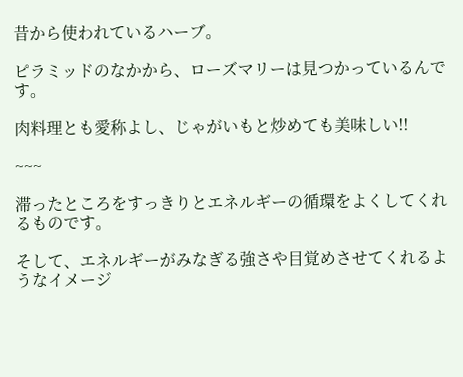昔から使われているハーブ。

ピラミッドのなかから、ローズマリーは見つかっているんです。

肉料理とも愛称よし、じゃがいもと炒めても美味しい!!

~~~

滞ったところをすっきりとエネルギーの循環をよくしてくれるものです。

そして、エネルギーがみなぎる強さや目覚めさせてくれるようなイメージ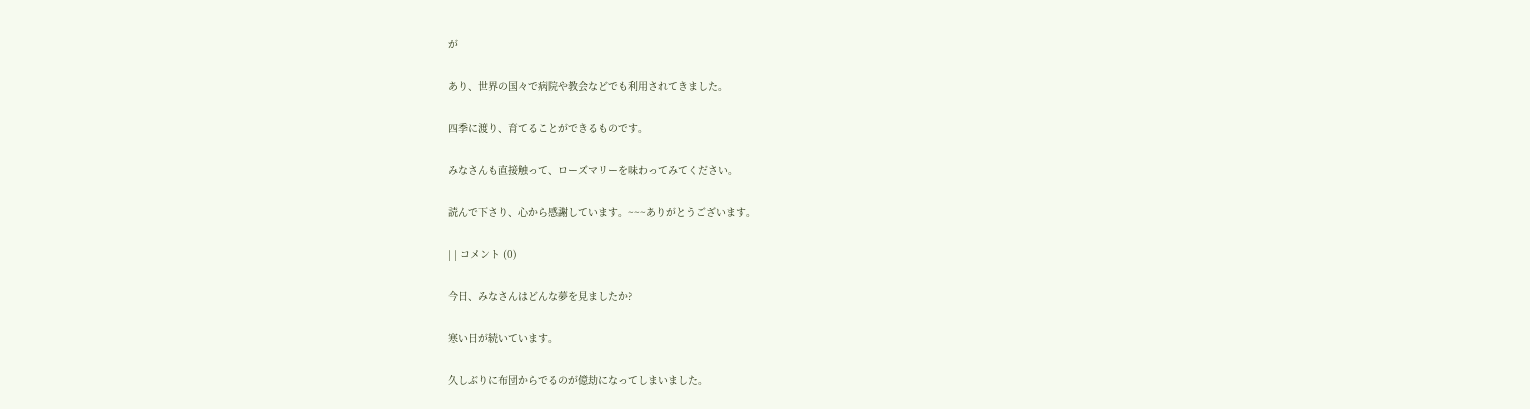が

あり、世界の国々で病院や教会などでも利用されてきました。

四季に渡り、育てることができるものです。

みなさんも直接触って、ローズマリーを味わってみてください。

読んで下さり、心から感謝しています。~~~ありがとうございます。

| | コメント (0)

今日、みなさんはどんな夢を見ましたか?

寒い日が続いています。

久しぶりに布団からでるのが億劫になってしまいました。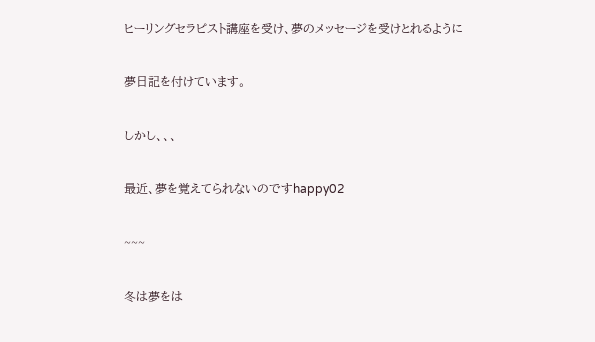ヒーリングセラピスト講座を受け、夢のメッセージを受けとれるように

夢日記を付けています。

しかし、、、

最近、夢を覚えてられないのですhappy02

~~~

冬は夢をは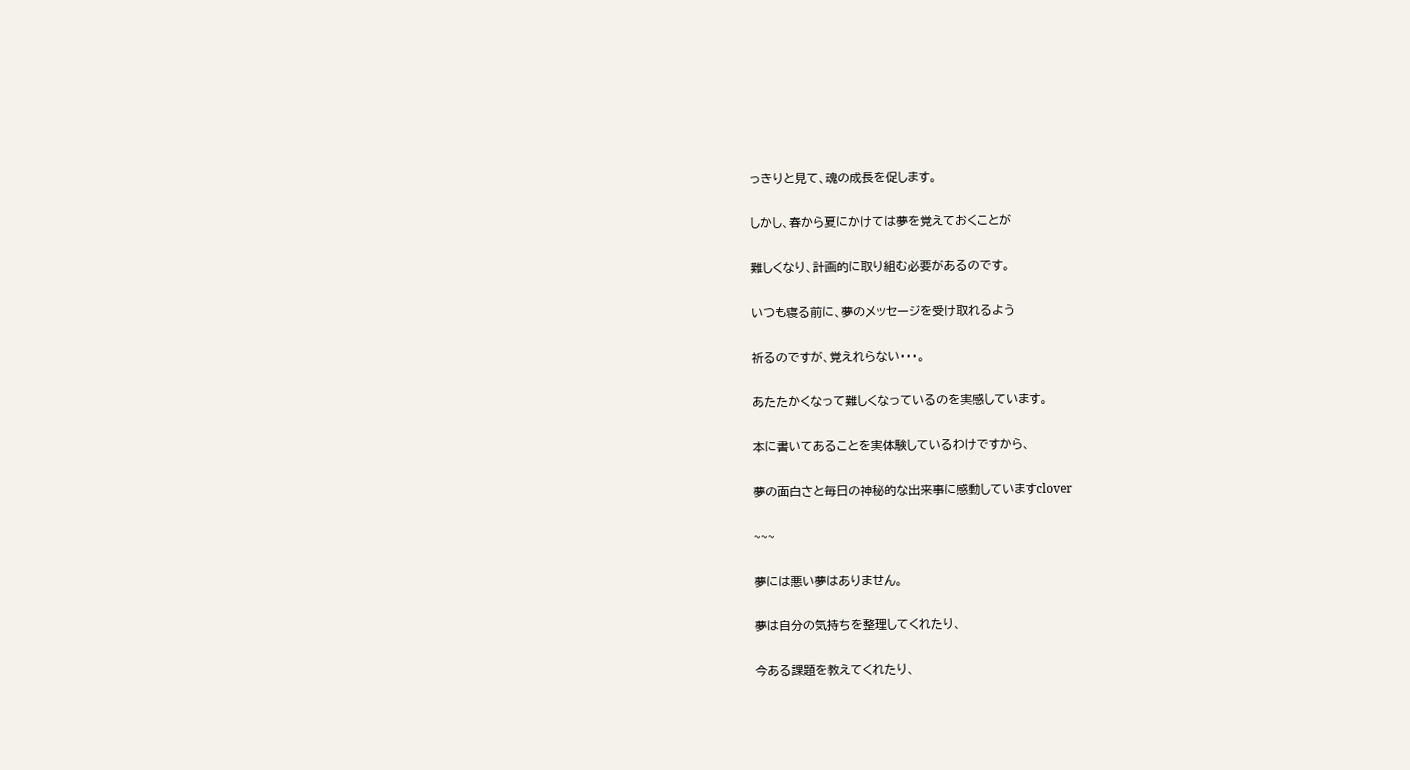っきりと見て、魂の成長を促します。

しかし、春から夏にかけては夢を覚えておくことが

難しくなり、計画的に取り組む必要があるのです。

いつも寝る前に、夢のメッセージを受け取れるよう

祈るのですが、覚えれらない・・・。

あたたかくなって難しくなっているのを実感しています。

本に書いてあることを実体験しているわけですから、

夢の面白さと毎日の神秘的な出来事に感動していますclover

~~~

夢には悪い夢はありません。

夢は自分の気持ちを整理してくれたり、

今ある課題を教えてくれたり、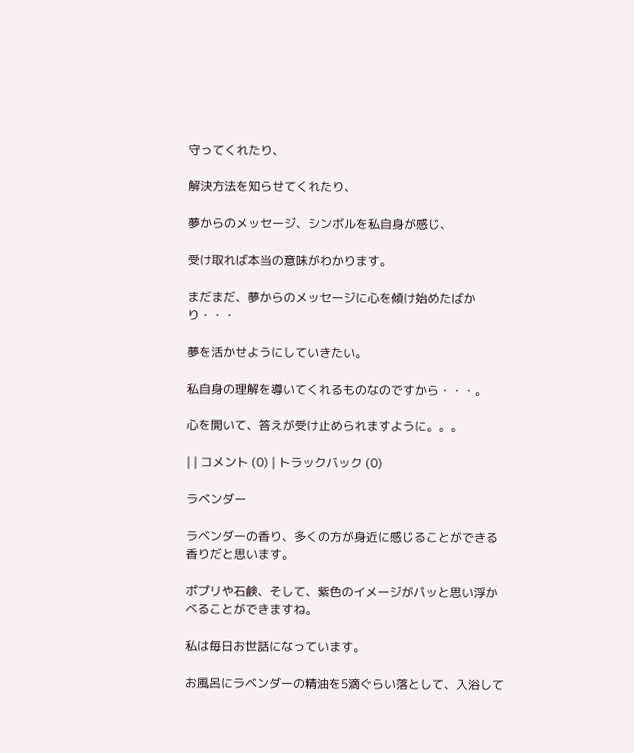守ってくれたり、

解決方法を知らせてくれたり、

夢からのメッセージ、シンボルを私自身が感じ、

受け取れば本当の意味がわかります。

まだまだ、夢からのメッセージに心を傾け始めたばかり・・・

夢を活かせようにしていきたい。

私自身の理解を導いてくれるものなのですから・・・。

心を開いて、答えが受け止められますように。。。

| | コメント (0) | トラックバック (0)

ラベンダー

ラベンダーの香り、多くの方が身近に感じることができる香りだと思います。

ポプリや石鹸、そして、紫色のイメージがパッと思い浮かべることができますね。

私は毎日お世話になっています。

お風呂にラベンダーの精油を5滴ぐらい落として、入浴して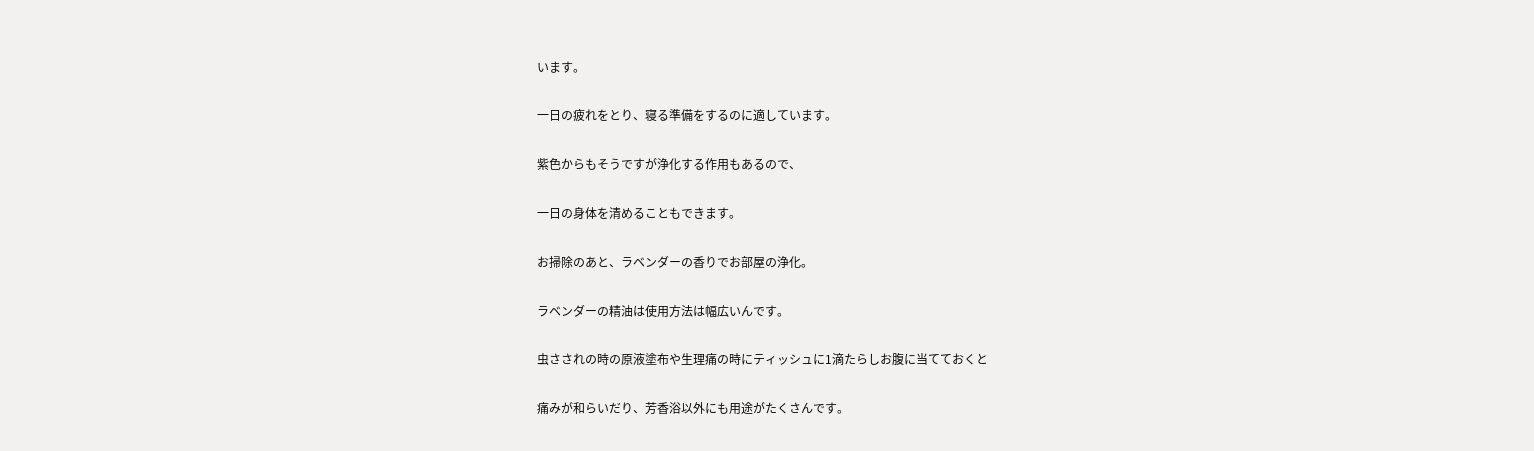います。

一日の疲れをとり、寝る準備をするのに適しています。

紫色からもそうですが浄化する作用もあるので、

一日の身体を清めることもできます。

お掃除のあと、ラベンダーの香りでお部屋の浄化。

ラベンダーの精油は使用方法は幅広いんです。

虫さされの時の原液塗布や生理痛の時にティッシュに1滴たらしお腹に当てておくと

痛みが和らいだり、芳香浴以外にも用途がたくさんです。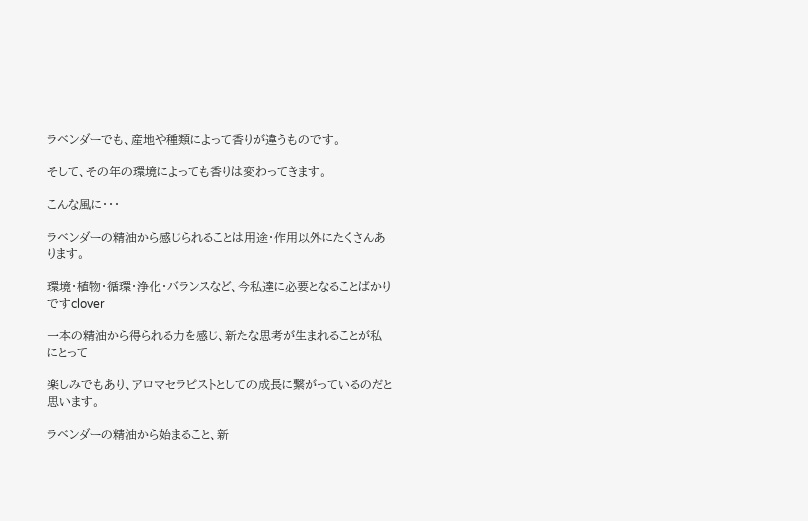ラベンダーでも、産地や種類によって香りが違うものです。

そして、その年の環境によっても香りは変わってきます。

こんな風に・・・

ラベンダーの精油から感じられることは用途・作用以外にたくさんあります。

環境・植物・循環・浄化・バランスなど、今私達に必要となることばかりですclover

一本の精油から得られる力を感じ、新たな思考が生まれることが私にとって

楽しみでもあり、アロマセラピストとしての成長に繋がっているのだと思います。

ラベンダーの精油から始まること、新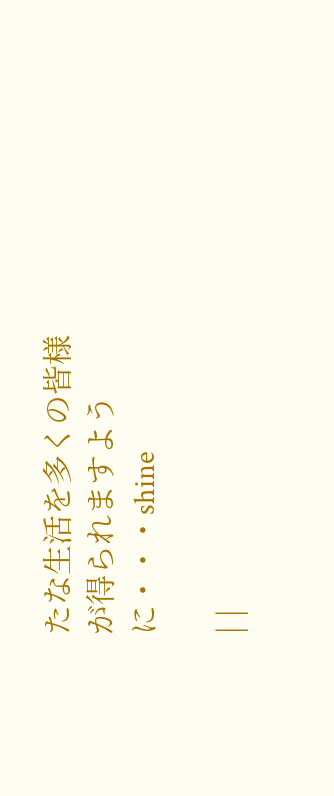たな生活を多くの皆様が得られますように・・・shine

| |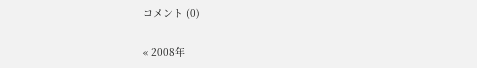コメント (0)

« 2008年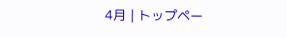4月 | トップペー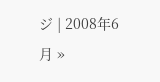ジ | 2008年6月 »